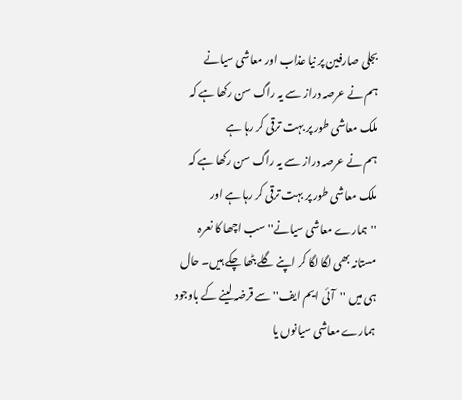بجلی صارفین پر نیا عذاب اور معاشی سیانے
ہم نے عرصہ دراز سے یہ راگ سن رکھا ہے کہ ملک معاشی طور پر بہت ترقی کر رہا ہے
ہم نے عرصہ دراز سے یہ راگ سن رکھا ہے کہ ملک معاشی طور پر بہت ترقی کر رہا ہے اور ''ہمارے معاشی سیانے'' سب اچھا کا نعرہ مستانہ بھی لگا لگا کر اپنے گلے بٹھا چکے ہیں۔ حال ہی میں ''آئی ایم ایف'' سے قرضہ لینے کے باوجود ہمارے معاشی سیانوں یا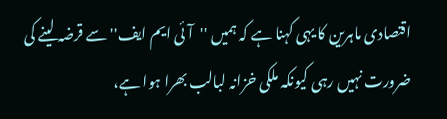اقتصادی ماہرین کا یہی کہنا ہے کہ ہمیں ''آئی ایم ایف'' سے قرضہ لینے کی ضرورت نہیں رہی کیونکہ ملکی خزانہ لبالب بھرا ہوا ہے،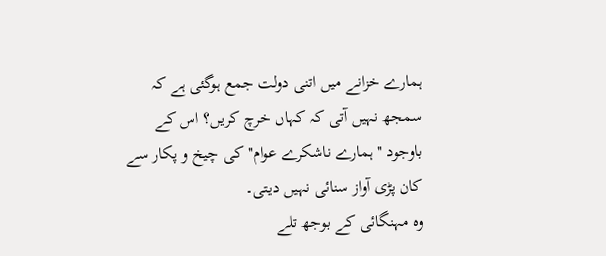ہمارے خزانے میں اتنی دولت جمع ہوگئی ہے کہ سمجھ نہیں آتی کہ کہاں خرچ کریں؟ اس کے باوجود ''ہمارے ناشکرے عوام'' کی چیخ و پکار سے کان پڑی آواز سنائی نہیں دیتی۔
وہ مہنگائی کے بوجھ تلے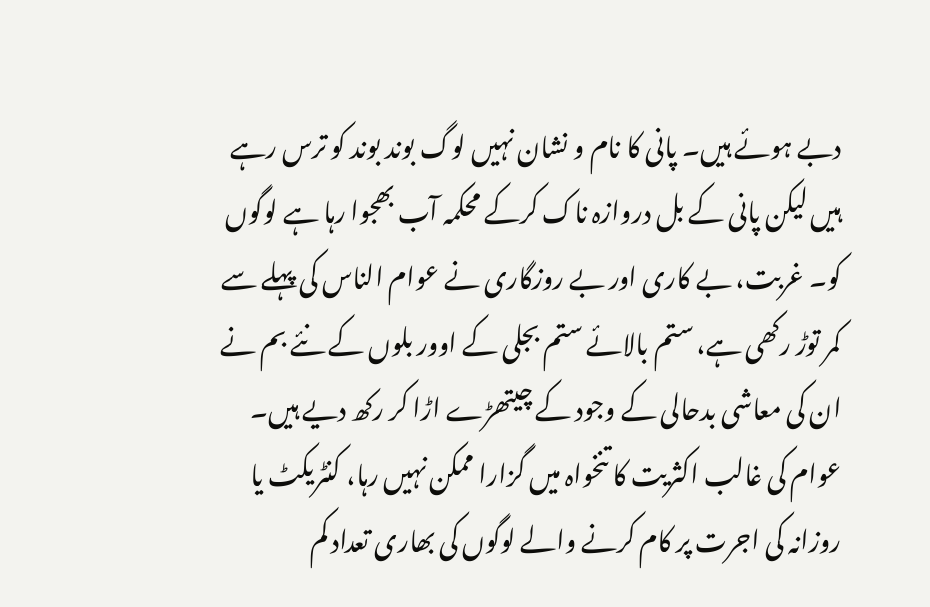دبے ہوئے ہیں۔ پانی کا نام و نشان نہیں لوگ بوند بوند کو ترس رہے ہیں لیکن پانی کے بل دروازہ ناک کرکے محکمہ آب بھجوا رہا ہے لوگوں کو۔ غربت، بے کاری اور بے روزگاری نے عوام الناس کی پہلے سے کمر توڑ رکھی ہے، ستم بالائے ستم بجلی کے اوور بلوں کے نئے بم نے ان کی معاشی بدحالی کے وجود کے چیتھڑے اڑا کر رکھ دیے ہیں۔
عوام کی غالب اکثریت کا تنخواہ میں گزارا ممکن نہیں رہا، کنٹریکٹ یا روزانہ کی اجرت پر کام کرنے والے لوگوں کی بھاری تعداد کم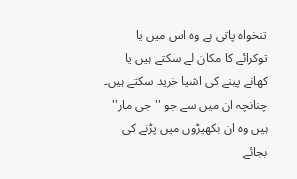تنخواہ پاتی ہے وہ اس میں یا توکرائے کا مکان لے سکتے ہیں یا کھانے پینے کی اشیا خرید سکتے ہیں۔ چنانچہ ان میں سے جو ''جی مار'' ہیں وہ ان بکھیڑوں میں پڑنے کی بجائے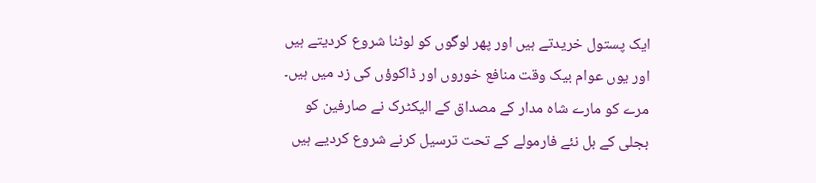ایک پستول خریدتے ہیں اور پھر لوگوں کو لوٹنا شروع کردیتے ہیں اور یوں عوام بیک وقت منافع خوروں اور ڈاکوؤں کی زد میں ہیں۔
مرے کو مارے شاہ مدار کے مصداق کے الیکٹرک نے صارفین کو بجلی کے بل نئے فارمولے کے تحت ترسیل کرنے شروع کردیے ہیں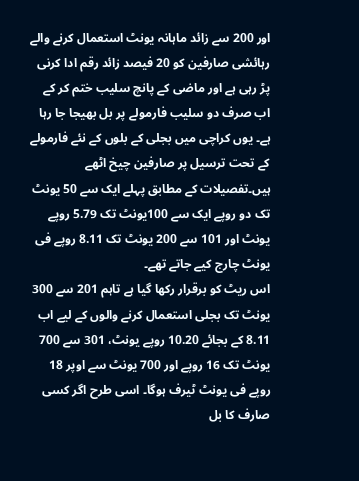اور 200 سے زائد ماہانہ یونٹ استعمال کرنے والے رہائشی صارفین کو 20 فیصد زائد رقم ادا کرنی پڑ رہی ہے اور ماضی کے پانچ سلیب ختم کر کے اب صرف دو سلیب فارمولے پر بل بھیجا جا رہا ہے۔ یوں کراچی میں بجلی کے بلوں کے نئے فارمولے کے تحت ترسیل پر صارفین چیخ اٹھے ہیں۔تفصیلات کے مطابق پہلے ایک سے 50 یونٹ تک دو روپے ایک سے 100یونٹ تک 5.79 روپے یونٹ اور 101 سے 200 یونٹ تک 8.11 روپے فی یونٹ چارج کیے جاتے تھے۔
اس ریٹ کو برقرار رکھا گیا ہے تاہم 201 سے 300 یونٹ تک بجلی استعمال کرنے والوں کے لیے اب 8.11 کے بجائے 10.20 روپے یونٹ، 301 سے 700 یونٹ تک 16 روپے اور 700 یونٹ سے اوپر 18 روپے فی یونٹ ٹیرف ہوگا۔ اسی طرح اگر کسی صارف کا بل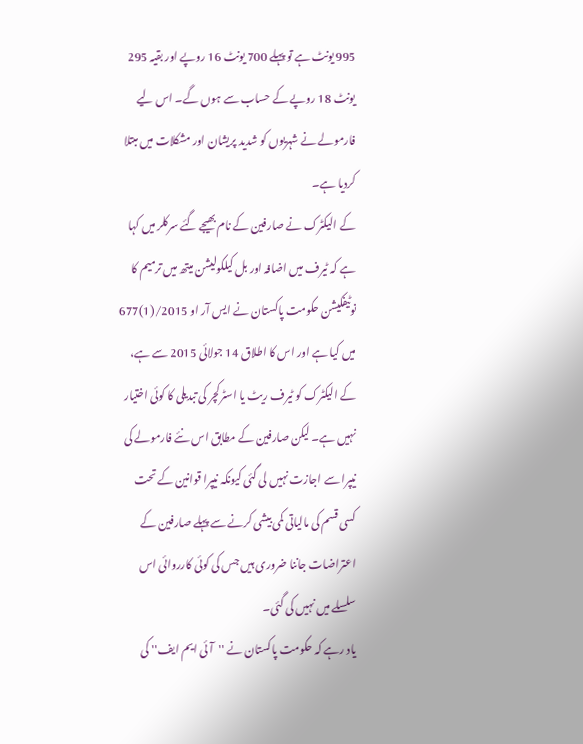995 یونٹ ہے تو پہلے 700 یونٹ 16 روپے اور بقیہ 295 یونٹ 18 روپے کے حساب سے ہوں گے۔ اس لیے فارمولے نے شہریوں کو شدید پریشان اور مشکلات میں مبتلا کردیا ہے۔
کے الیکٹرک نے صارفین کے نام بھیجے گئے سرکلر میں کہا ہے کہ ٹیرف میں اضافہ اور بل کیلکولیشن میتھ میں ترمیم کا نوٹیفکیشن حکومت پاکستان نے ایس آر او 2015/(1)677 میں کیا ہے اور اس کا اطلاق 14 جولائی 2015 سے ہے، کے الیکٹرک کو ٹیرف ریٹ یا اسٹرکچر کی تبدیلی کا کوئی اختیار نہیں ہے۔ لیکن صارفین کے مطابق اس نئے فارمولے کی نیپرا سے اجازت نہیں لی گئی کیونکہ نیپرا قوانین کے تحت کسی قسم کی مالیاتی کمی بیشی کرنے سے پہلے صارفین کے اعتراضات جاننا ضروری ہیں جس کی کوئی کارروائی اس سلسلے میں نہیں کی گئی۔
یاد رہے کہ حکومت پاکستان نے ''آئی ایم ایف'' کی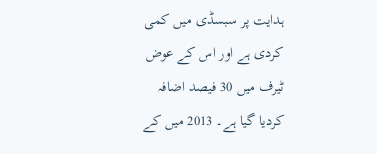ہدایت پر سبسڈی میں کمی کردی ہے اور اس کے عوض ٹیرف میں 30 فیصد اضافہ کردیا گیا ہے۔ 2013 میں کے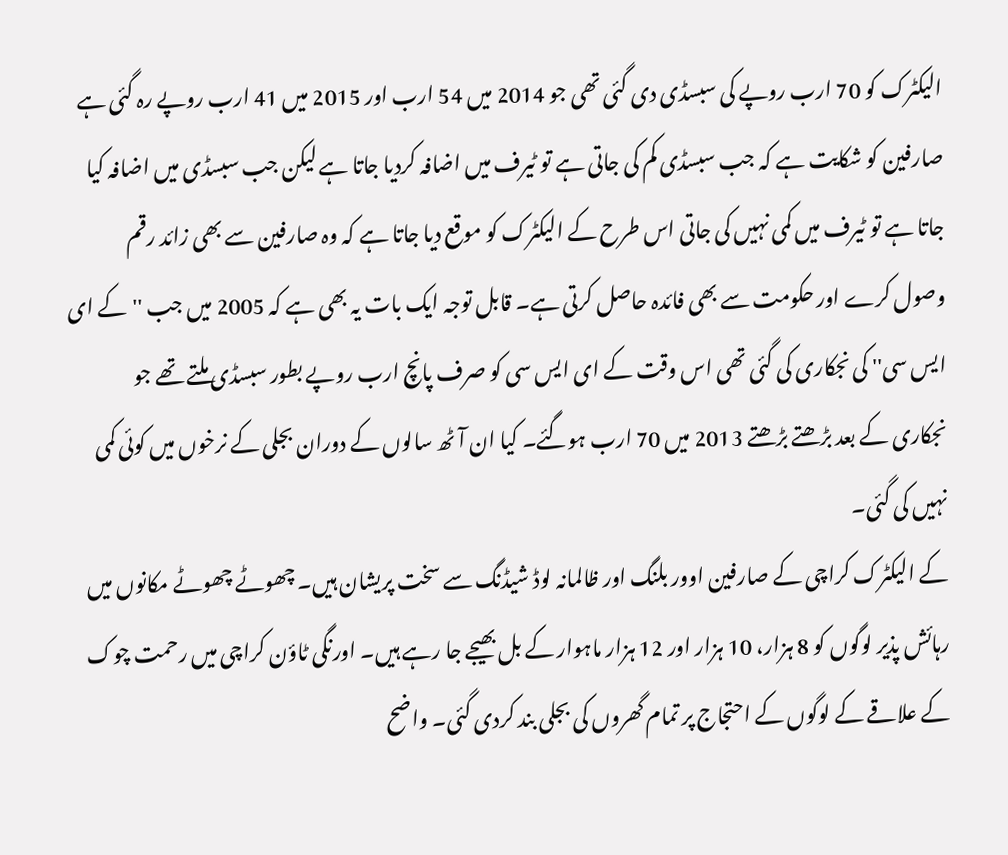الیکٹرک کو 70 ارب روپے کی سبسڈی دی گئی تھی جو 2014 میں 54 ارب اور 2015 میں 41 ارب روپے رہ گئی ہے صارفین کو شکایت ہے کہ جب سبسڈی کم کی جاتی ہے تو ٹیرف میں اضافہ کردیا جاتا ہے لیکن جب سبسڈی میں اضافہ کیا جاتا ہے تو ٹیرف میں کمی نہیں کی جاتی اس طرح کے الیکٹرک کو موقع دیا جاتا ہے کہ وہ صارفین سے بھی زائد رقم وصول کرے اور حکومت سے بھی فائدہ حاصل کرتی ہے۔ قابل توجہ ایک بات یہ بھی ہے کہ 2005 میں جب ''کے ای ایس سی'' کی نجکاری کی گئی تھی اس وقت کے ای ایس سی کو صرف پانچ ارب روپے بطور سبسڈی ملتے تھے جو نجکاری کے بعد بڑھتے بڑھتے 2013 میں 70 ارب ہوگئے۔ کیا ان آٹھ سالوں کے دوران بجلی کے نرخوں میں کوئی کمی نہیں کی گئی۔
کے الیکٹرک کراچی کے صارفین اوور بلنگ اور ظالمانہ لوڈ شیڈنگ سے سخت پریشان ہیں۔ چھوٹے چھوٹے مکانوں میں رہائش پذیر لوگوں کو 8 ہزار، 10 ہزار اور 12 ہزار ماہوار کے بل بھیجے جا رہے ہیں۔ اورنگی ٹاؤن کراچی میں رحمت چوک کے علاقے کے لوگوں کے احتجاج پر تمام گھروں کی بجلی بند کردی گئی۔ واضح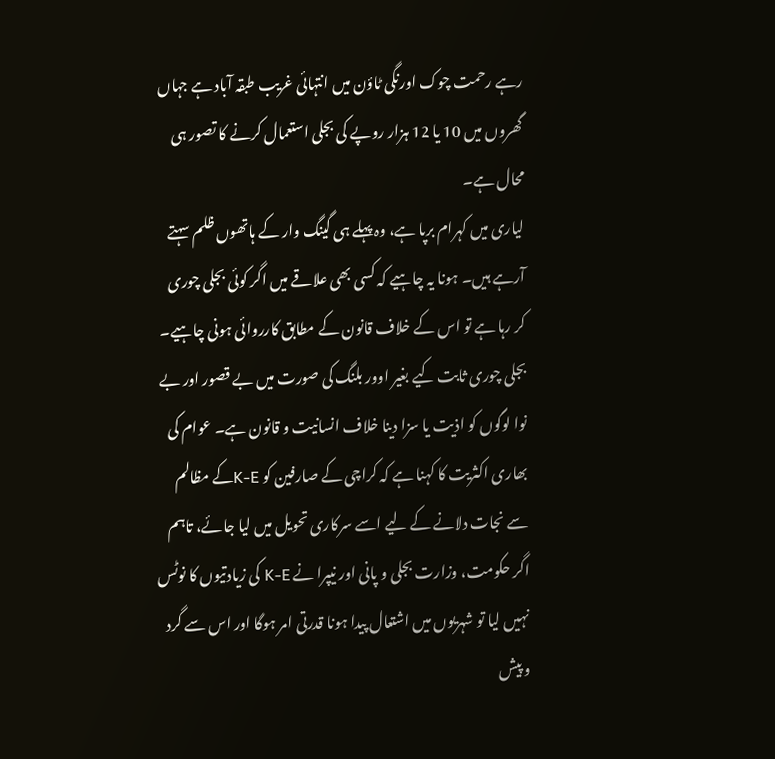رہے رحمت چوک اورنگی ٹاؤن میں انتہائی غریب طبقہ آباد ہے جہاں گھروں میں 10 یا 12 ہزار روپے کی بجلی استعمال کرنے کا تصور ہی محال ہے۔
لیاری میں کہرام برپا ہے، وہ پہلے ہی گینگ وار کے ہاتھوں ظلم سہتے آرہے ہیں۔ ہونا یہ چاہیے کہ کسی بھی علاقے میں اگر کوئی بجلی چوری کر رہا ہے تو اس کے خلاف قانون کے مطابق کارروائی ہونی چاہیے۔ بجلی چوری ثابت کیے بغیر اوور بلنگ کی صورت میں بے قصور اور بے نوا لوگوں کو اذیت یا سزا دینا خلاف انسانیت و قانون ہے۔ عوام کی بھاری اکثریت کا کہنا ہے کہ کراچی کے صارفین کو K-Eکے مظالم سے نجات دلانے کے لیے اسے سرکاری تحویل میں لیا جائے، تاہم اگر حکومت، وزارت بجلی و پانی اور نیپرا نے K-E کی زیادتیوں کا نوٹس نہیں لیا تو شہریوں میں اشتعال پیدا ہونا قدرتی امر ہوگا اور اس سے گرد و پیش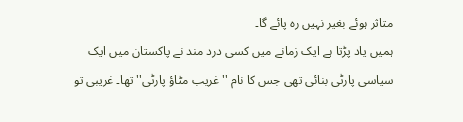متاثر ہوئے بغیر نہیں رہ پائے گا۔
ہمیں یاد پڑتا ہے ایک زمانے میں کسی درد مند نے پاکستان میں ایک سیاسی پارٹی بنائی تھی جس کا نام ''غریب مٹاؤ پارٹی'' تھا۔ غریبی تو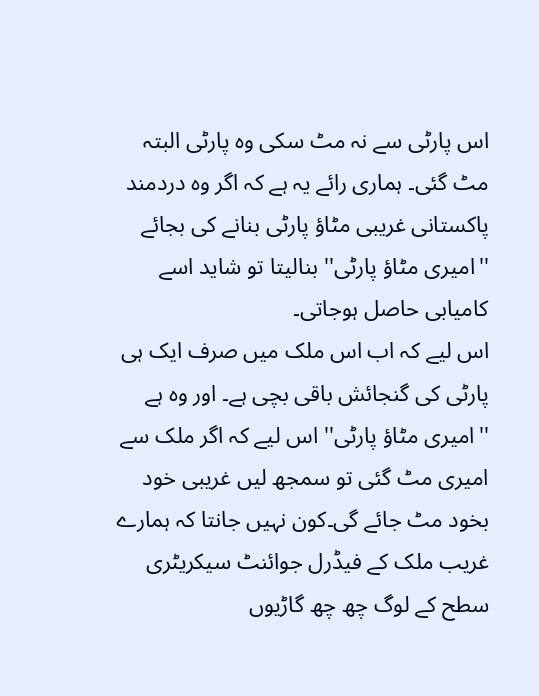اس پارٹی سے نہ مٹ سکی وہ پارٹی البتہ مٹ گئی۔ ہماری رائے یہ ہے کہ اگر وہ دردمند پاکستانی غریبی مٹاؤ پارٹی بنانے کی بجائے ''امیری مٹاؤ پارٹی'' بنالیتا تو شاید اسے کامیابی حاصل ہوجاتی۔
اس لیے کہ اب اس ملک میں صرف ایک ہی پارٹی کی گنجائش باقی بچی ہے۔ اور وہ ہے ''امیری مٹاؤ پارٹی'' اس لیے کہ اگر ملک سے امیری مٹ گئی تو سمجھ لیں غریبی خود بخود مٹ جائے گی۔کون نہیں جانتا کہ ہمارے غریب ملک کے فیڈرل جوائنٹ سیکریٹری سطح کے لوگ چھ چھ گاڑیوں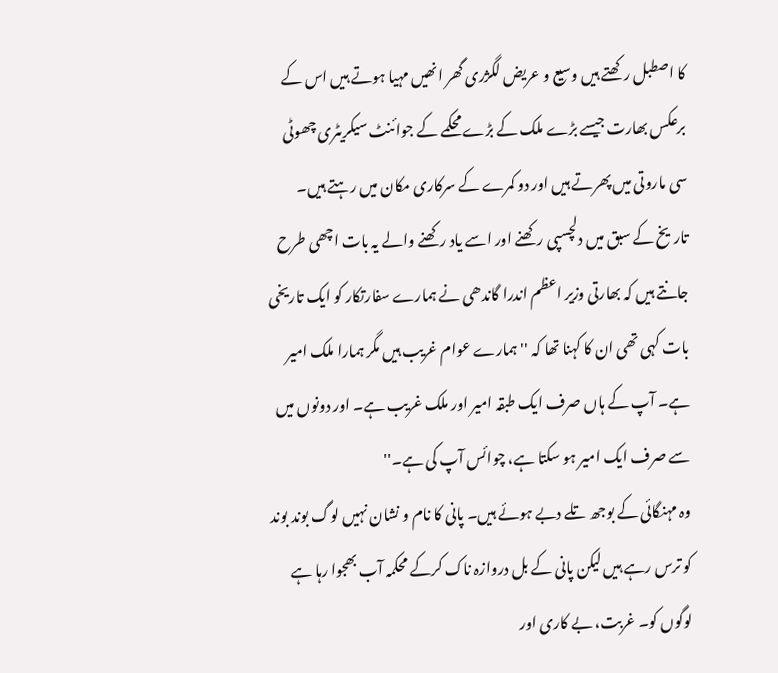کا اصطبل رکھتے ہیں وسیع و عریض لگژری گھر انھیں مہیا ہوتے ہیں اس کے برعکس بھارت جیسے بڑے ملک کے بڑے محکمے کے جوائنٹ سیکریٹری چھوٹی سی ماروتی میں پھرتے ہیں اور دو کمرے کے سرکاری مکان میں رہتے ہیں۔
تاریخ کے سبق میں دلچسپی رکھنے اور اسے یاد رکھنے والے یہ بات اچھی طرح جانتے ہیں کہ بھارتی وزیر اعظم اندرا گاندھی نے ہمارے سفارتکار کو ایک تاریخی بات کہی تھی ان کا کہنا تھا کہ ''ہمارے عوام غریب ہیں مگر ہمارا ملک امیر ہے۔ آپ کے ہاں صرف ایک طبقہ امیر اور ملک غریب ہے۔ اور دونوں میں سے صرف ایک امیر ہو سکتا ہے، چوائس آپ کی ہے۔''
وہ مہنگائی کے بوجھ تلے دبے ہوئے ہیں۔ پانی کا نام و نشان نہیں لوگ بوند بوند کو ترس رہے ہیں لیکن پانی کے بل دروازہ ناک کرکے محکمہ آب بھجوا رہا ہے لوگوں کو۔ غربت، بے کاری اور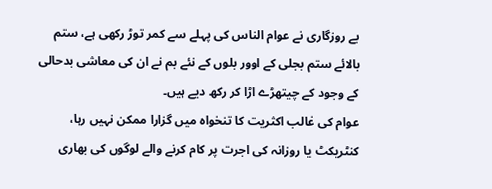بے روزگاری نے عوام الناس کی پہلے سے کمر توڑ رکھی ہے، ستم بالائے ستم بجلی کے اوور بلوں کے نئے بم نے ان کی معاشی بدحالی کے وجود کے چیتھڑے اڑا کر رکھ دیے ہیں۔
عوام کی غالب اکثریت کا تنخواہ میں گزارا ممکن نہیں رہا، کنٹریکٹ یا روزانہ کی اجرت پر کام کرنے والے لوگوں کی بھاری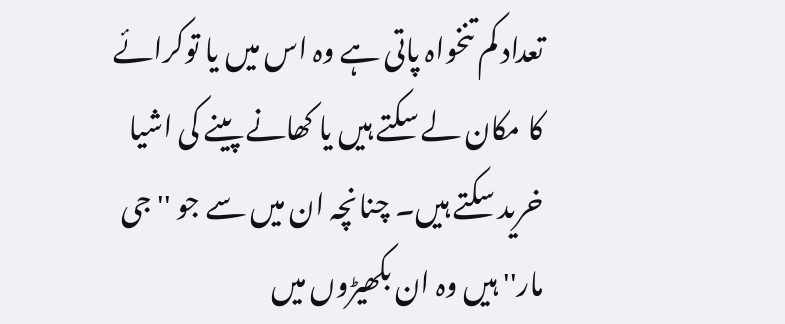تعداد کم تنخواہ پاتی ہے وہ اس میں یا توکرائے کا مکان لے سکتے ہیں یا کھانے پینے کی اشیا خرید سکتے ہیں۔ چنانچہ ان میں سے جو ''جی مار'' ہیں وہ ان بکھیڑوں میں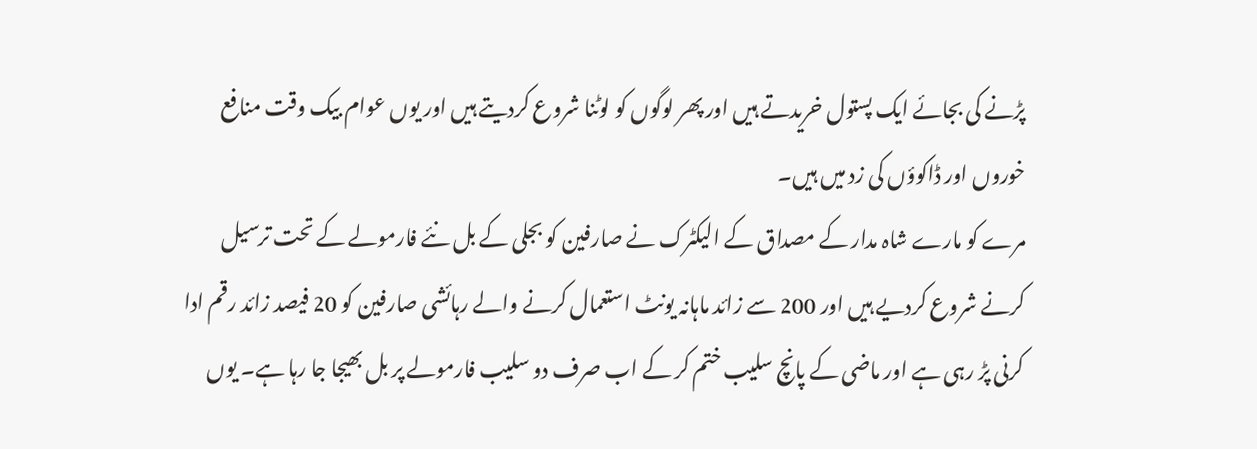پڑنے کی بجائے ایک پستول خریدتے ہیں اور پھر لوگوں کو لوٹنا شروع کردیتے ہیں اور یوں عوام بیک وقت منافع خوروں اور ڈاکوؤں کی زد میں ہیں۔
مرے کو مارے شاہ مدار کے مصداق کے الیکٹرک نے صارفین کو بجلی کے بل نئے فارمولے کے تحت ترسیل کرنے شروع کردیے ہیں اور 200 سے زائد ماہانہ یونٹ استعمال کرنے والے رہائشی صارفین کو 20 فیصد زائد رقم ادا کرنی پڑ رہی ہے اور ماضی کے پانچ سلیب ختم کر کے اب صرف دو سلیب فارمولے پر بل بھیجا جا رہا ہے۔ یوں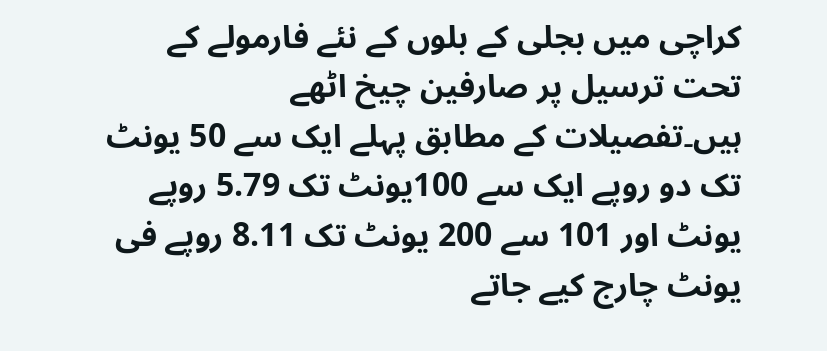کراچی میں بجلی کے بلوں کے نئے فارمولے کے تحت ترسیل پر صارفین چیخ اٹھے ہیں۔تفصیلات کے مطابق پہلے ایک سے 50 یونٹ تک دو روپے ایک سے 100یونٹ تک 5.79 روپے یونٹ اور 101 سے 200 یونٹ تک 8.11 روپے فی یونٹ چارج کیے جاتے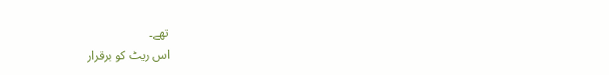تھے۔
اس ریٹ کو برقرار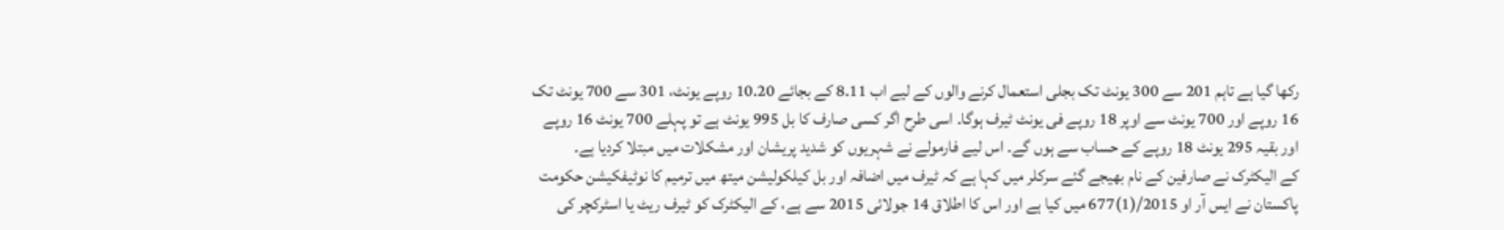رکھا گیا ہے تاہم 201 سے 300 یونٹ تک بجلی استعمال کرنے والوں کے لیے اب 8.11 کے بجائے 10.20 روپے یونٹ، 301 سے 700 یونٹ تک 16 روپے اور 700 یونٹ سے اوپر 18 روپے فی یونٹ ٹیرف ہوگا۔ اسی طرح اگر کسی صارف کا بل 995 یونٹ ہے تو پہلے 700 یونٹ 16 روپے اور بقیہ 295 یونٹ 18 روپے کے حساب سے ہوں گے۔ اس لیے فارمولے نے شہریوں کو شدید پریشان اور مشکلات میں مبتلا کردیا ہے۔
کے الیکٹرک نے صارفین کے نام بھیجے گئے سرکلر میں کہا ہے کہ ٹیرف میں اضافہ اور بل کیلکولیشن میتھ میں ترمیم کا نوٹیفکیشن حکومت پاکستان نے ایس آر او 2015/(1)677 میں کیا ہے اور اس کا اطلاق 14 جولائی 2015 سے ہے، کے الیکٹرک کو ٹیرف ریٹ یا اسٹرکچر کی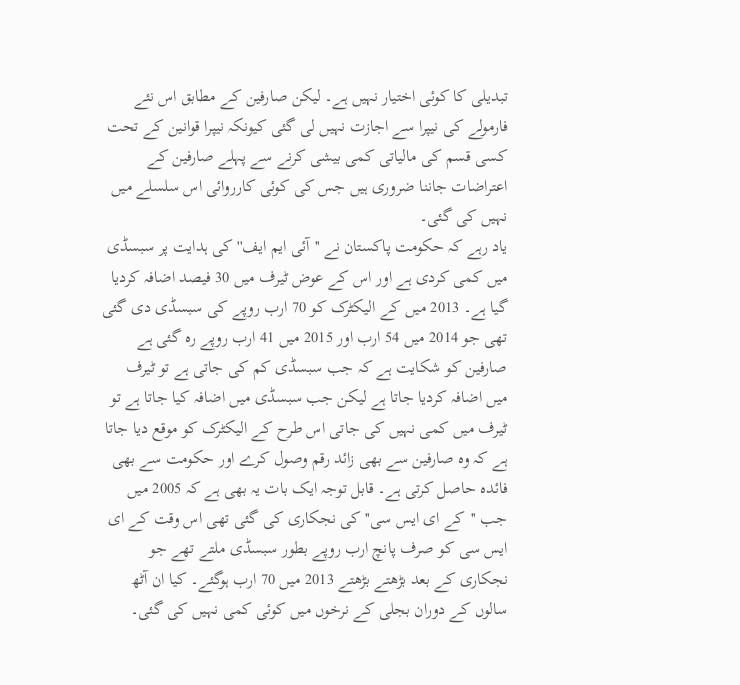تبدیلی کا کوئی اختیار نہیں ہے۔ لیکن صارفین کے مطابق اس نئے فارمولے کی نیپرا سے اجازت نہیں لی گئی کیونکہ نیپرا قوانین کے تحت کسی قسم کی مالیاتی کمی بیشی کرنے سے پہلے صارفین کے اعتراضات جاننا ضروری ہیں جس کی کوئی کارروائی اس سلسلے میں نہیں کی گئی۔
یاد رہے کہ حکومت پاکستان نے ''آئی ایم ایف'' کی ہدایت پر سبسڈی میں کمی کردی ہے اور اس کے عوض ٹیرف میں 30 فیصد اضافہ کردیا گیا ہے۔ 2013 میں کے الیکٹرک کو 70 ارب روپے کی سبسڈی دی گئی تھی جو 2014 میں 54 ارب اور 2015 میں 41 ارب روپے رہ گئی ہے صارفین کو شکایت ہے کہ جب سبسڈی کم کی جاتی ہے تو ٹیرف میں اضافہ کردیا جاتا ہے لیکن جب سبسڈی میں اضافہ کیا جاتا ہے تو ٹیرف میں کمی نہیں کی جاتی اس طرح کے الیکٹرک کو موقع دیا جاتا ہے کہ وہ صارفین سے بھی زائد رقم وصول کرے اور حکومت سے بھی فائدہ حاصل کرتی ہے۔ قابل توجہ ایک بات یہ بھی ہے کہ 2005 میں جب ''کے ای ایس سی'' کی نجکاری کی گئی تھی اس وقت کے ای ایس سی کو صرف پانچ ارب روپے بطور سبسڈی ملتے تھے جو نجکاری کے بعد بڑھتے بڑھتے 2013 میں 70 ارب ہوگئے۔ کیا ان آٹھ سالوں کے دوران بجلی کے نرخوں میں کوئی کمی نہیں کی گئی۔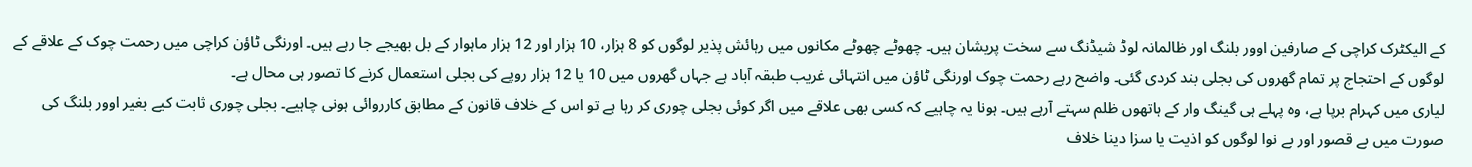کے الیکٹرک کراچی کے صارفین اوور بلنگ اور ظالمانہ لوڈ شیڈنگ سے سخت پریشان ہیں۔ چھوٹے چھوٹے مکانوں میں رہائش پذیر لوگوں کو 8 ہزار، 10 ہزار اور 12 ہزار ماہوار کے بل بھیجے جا رہے ہیں۔ اورنگی ٹاؤن کراچی میں رحمت چوک کے علاقے کے لوگوں کے احتجاج پر تمام گھروں کی بجلی بند کردی گئی۔ واضح رہے رحمت چوک اورنگی ٹاؤن میں انتہائی غریب طبقہ آباد ہے جہاں گھروں میں 10 یا 12 ہزار روپے کی بجلی استعمال کرنے کا تصور ہی محال ہے۔
لیاری میں کہرام برپا ہے، وہ پہلے ہی گینگ وار کے ہاتھوں ظلم سہتے آرہے ہیں۔ ہونا یہ چاہیے کہ کسی بھی علاقے میں اگر کوئی بجلی چوری کر رہا ہے تو اس کے خلاف قانون کے مطابق کارروائی ہونی چاہیے۔ بجلی چوری ثابت کیے بغیر اوور بلنگ کی صورت میں بے قصور اور بے نوا لوگوں کو اذیت یا سزا دینا خلاف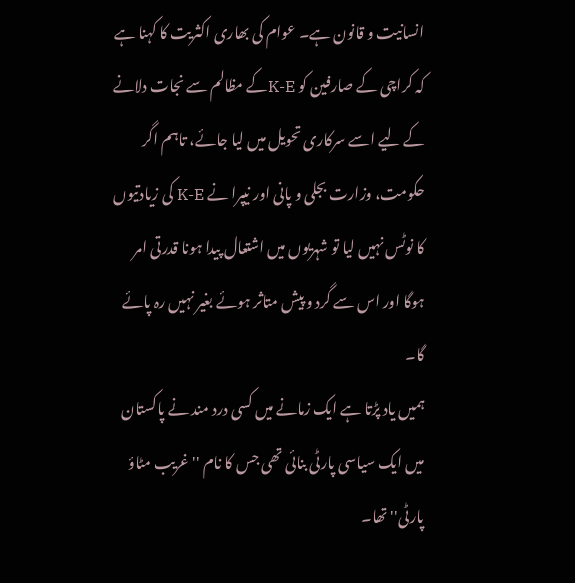انسانیت و قانون ہے۔ عوام کی بھاری اکثریت کا کہنا ہے کہ کراچی کے صارفین کو K-Eکے مظالم سے نجات دلانے کے لیے اسے سرکاری تحویل میں لیا جائے، تاہم اگر حکومت، وزارت بجلی و پانی اور نیپرا نے K-E کی زیادتیوں کا نوٹس نہیں لیا تو شہریوں میں اشتعال پیدا ہونا قدرتی امر ہوگا اور اس سے گرد و پیش متاثر ہوئے بغیر نہیں رہ پائے گا۔
ہمیں یاد پڑتا ہے ایک زمانے میں کسی درد مند نے پاکستان میں ایک سیاسی پارٹی بنائی تھی جس کا نام ''غریب مٹاؤ پارٹی'' تھا۔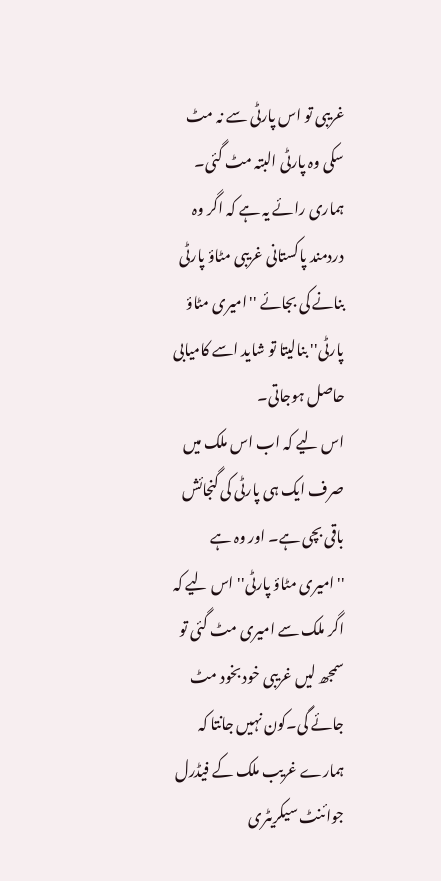غریبی تو اس پارٹی سے نہ مٹ سکی وہ پارٹی البتہ مٹ گئی۔ ہماری رائے یہ ہے کہ اگر وہ دردمند پاکستانی غریبی مٹاؤ پارٹی بنانے کی بجائے ''امیری مٹاؤ پارٹی'' بنالیتا تو شاید اسے کامیابی حاصل ہوجاتی۔
اس لیے کہ اب اس ملک میں صرف ایک ہی پارٹی کی گنجائش باقی بچی ہے۔ اور وہ ہے ''امیری مٹاؤ پارٹی'' اس لیے کہ اگر ملک سے امیری مٹ گئی تو سمجھ لیں غریبی خود بخود مٹ جائے گی۔کون نہیں جانتا کہ ہمارے غریب ملک کے فیڈرل جوائنٹ سیکریٹری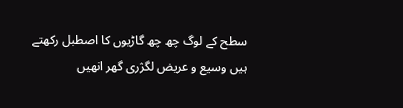سطح کے لوگ چھ چھ گاڑیوں کا اصطبل رکھتے ہیں وسیع و عریض لگژری گھر انھیں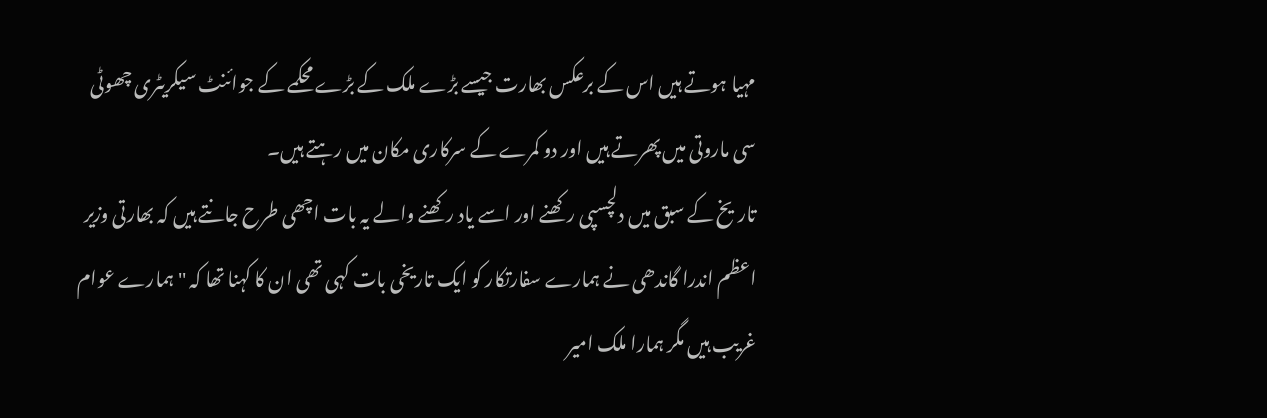مہیا ہوتے ہیں اس کے برعکس بھارت جیسے بڑے ملک کے بڑے محکمے کے جوائنٹ سیکریٹری چھوٹی سی ماروتی میں پھرتے ہیں اور دو کمرے کے سرکاری مکان میں رہتے ہیں۔
تاریخ کے سبق میں دلچسپی رکھنے اور اسے یاد رکھنے والے یہ بات اچھی طرح جانتے ہیں کہ بھارتی وزیر اعظم اندرا گاندھی نے ہمارے سفارتکار کو ایک تاریخی بات کہی تھی ان کا کہنا تھا کہ ''ہمارے عوام غریب ہیں مگر ہمارا ملک امیر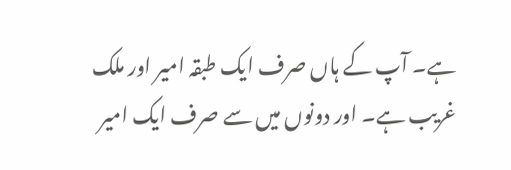ہے۔ آپ کے ہاں صرف ایک طبقہ امیر اور ملک غریب ہے۔ اور دونوں میں سے صرف ایک امیر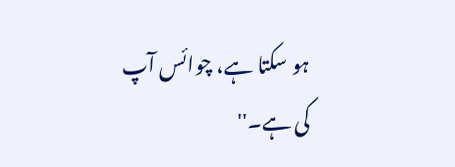ہو سکتا ہے، چوائس آپ کی ہے۔''